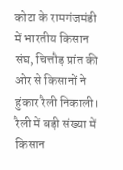कोटा के रामगंजमंडी में भारतीय किसान संघ, चित्तौड़ प्रांत की ओर से किसानों ने हुंकार रैली निकाली। रैली में बड़ी संख्या में किसान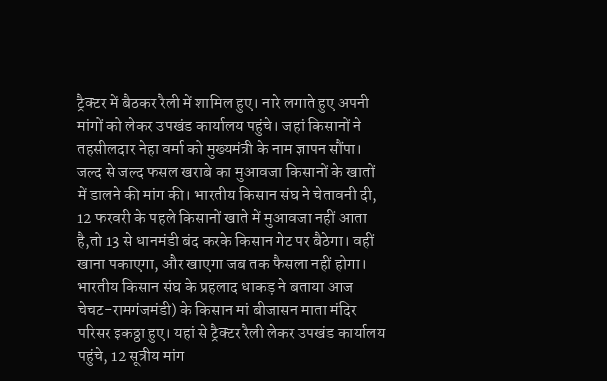ट्रैक्टर में बैठकर रैली में शामिल हुए। नारे लगाते हुए अपनी मांगों को लेकर उपखंड कार्यालय पहुंचे। जहां किसानों ने तहसीलदार नेहा वर्मा को मुख्यमंत्री के नाम ज्ञापन सौंपा। जल्द से जल्द फसल खराबे का मुआवजा किसानों के खातों में डालने की मांग की। भारतीय किसान संघ ने चेतावनी दी, 12 फरवरी के पहले किसानों खाते में मुआवजा नहीं आता है,तो 13 से धानमंडी बंद करके किसान गेट पर बैठेगा। वहीं खाना पकाएगा, और खाएगा जब तक फैसला नहीं होगा। भारतीय किसान संघ के प्रहलाद धाकड़ ने बताया आज चेचट-रामगंजमंडी) के किसान मां बीजासन माता मंदिर परिसर इकठ्ठा हुए। यहां से ट्रैक्टर रैली लेकर उपखंड कार्यालय पहुंचे, 12 सूत्रीय मांग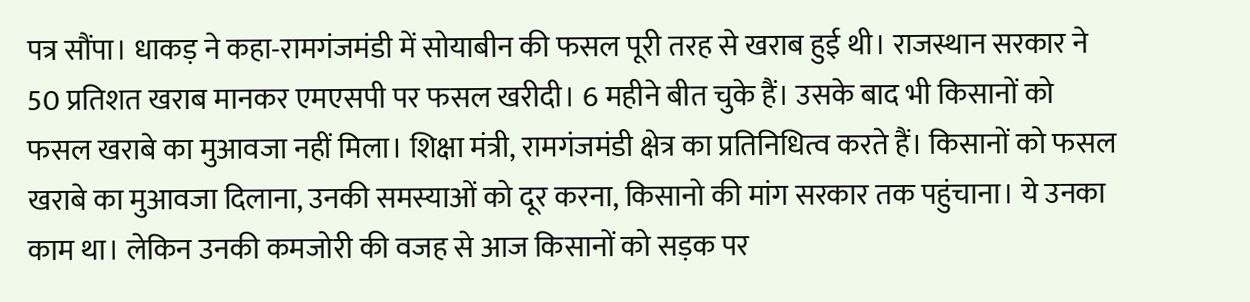पत्र सौंपा। धाकड़ ने कहा-रामगंजमंडी में सोयाबीन की फसल पूरी तरह से खराब हुई थी। राजस्थान सरकार ने 50 प्रतिशत खराब मानकर एमएसपी पर फसल खरीदी। 6 महीने बीत चुके हैं। उसके बाद भी किसानों को फसल खराबे का मुआवजा नहीं मिला। शिक्षा मंत्री, रामगंजमंडी क्षेत्र का प्रतिनिधित्व करते हैं। किसानों को फसल खराबे का मुआवजा दिलाना, उनकी समस्याओं को दूर करना, किसानो की मांग सरकार तक पहुंचाना। ये उनका काम था। लेकिन उनकी कमजोरी की वजह से आज किसानों को सड़क पर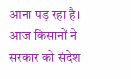आना पड़ रहा है। आज किसानों ने सरकार को संदेश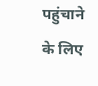पहुंचाने के लिए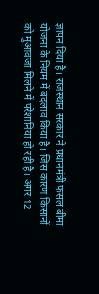ज्ञापन दिया है। राजस्थान सरकार ने प्रधानमंत्री फसल बीमा योजना के नियम में बदलाव किया है। जिस कारण किसानों को मुआवजा मिलने में परेशानिया हो रही है। अगर 12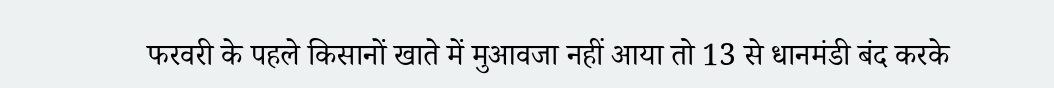फरवरी के पहले किसानों खाते में मुआवजा नहीं आया तो 13 से धानमंडी बंद करके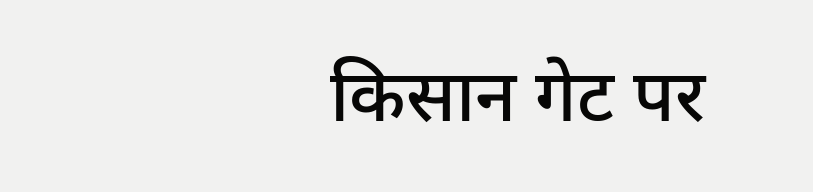किसान गेट पर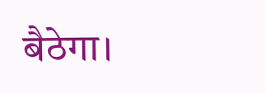बैठेगा।